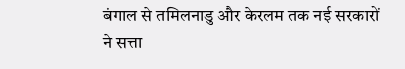बंगाल से तमिलनाडु और केरलम तक नई सरकारों ने सत्ता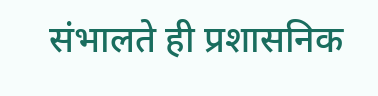संभालते ही प्रशासनिक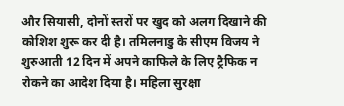और सियासी, दोनों स्तरों पर खुद को अलग दिखाने की कोशिश शुरू कर दी है। तमिलनाडु के सीएम विजय ने शुरुआती 12 दिन में अपने काफिले के लिए ट्रैफिक न रोकने का आदेश दिया है। महिला सुरक्षा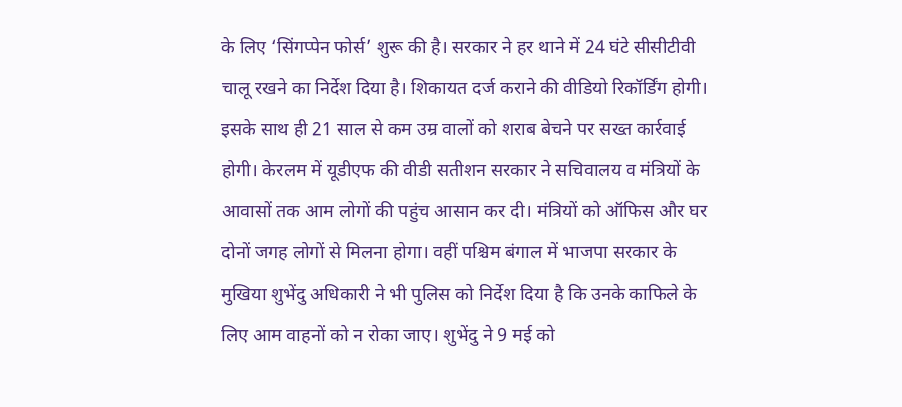के लिए ‘सिंगप्पेन फोर्स’ शुरू की है। सरकार ने हर थाने में 24 घंटे सीसीटीवी चालू रखने का निर्देश दिया है। शिकायत दर्ज कराने की वीडियो रिकॉर्डिंग होगी। इसके साथ ही 21 साल से कम उम्र वालों को शराब बेचने पर सख्त कार्रवाई होगी। केरलम में यूडीएफ की वीडी सतीशन सरकार ने सचिवालय व मंत्रियों के आवासों तक आम लोगों की पहुंच आसान कर दी। मंत्रियों को ऑफिस और घर दोनों जगह लोगों से मिलना होगा। वहीं पश्चिम बंगाल में भाजपा सरकार के मुखिया शुभेंदु अधिकारी ने भी पुलिस को निर्देश दिया है कि उनके काफिले के लिए आम वाहनों को न रोका जाए। शुभेंदु ने 9 मई को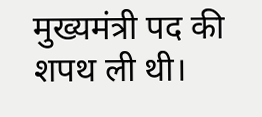मुख्यमंत्री पद की शपथ ली थी।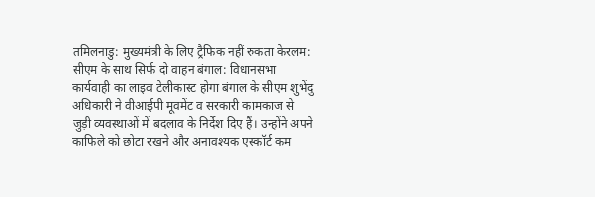तमिलनाडु: मुख्यमंत्री के लिए ट्रैफिक नहीं रुकता केरलम: सीएम के साथ सिर्फ दो वाहन बंगाल: विधानसभा कार्यवाही का लाइव टेलीकास्ट होगा बंगाल के सीएम शुभेंदु अधिकारी ने वीआईपी मूवमेंट व सरकारी कामकाज से जुड़ी व्यवस्थाओं में बदलाव के निर्देश दिए हैं। उन्होंने अपने काफिले को छोटा रखने और अनावश्यक एस्कॉर्ट कम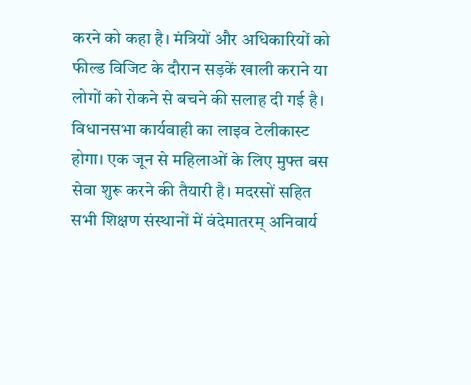करने को कहा है। मंत्रियों और अधिकारियों को फील्ड विजिट के दौरान सड़कें खाली कराने या लोगों को रोकने से बचने की सलाह दी गई है। विधानसभा कार्यवाही का लाइव टेलीकास्ट होगा। एक जून से महिलाओं के लिए मुफ्त बस सेवा शुरू करने की तैयारी है। मदरसों सहित सभी शिक्षण संस्थानों में वंदेमातरम् अनिवार्य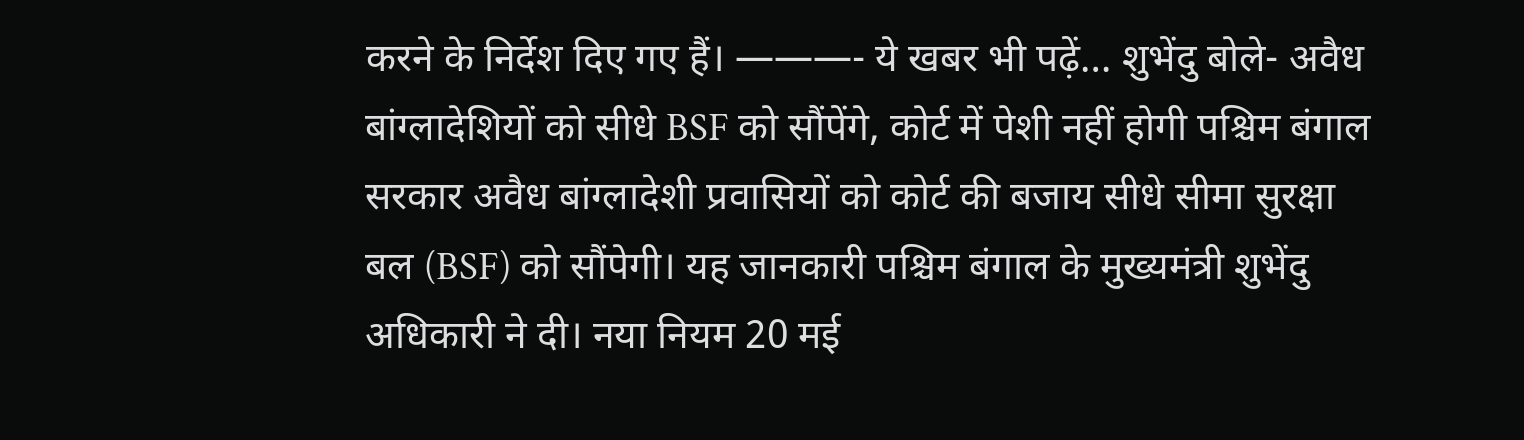करने के निर्देश दिए गए हैं। ———- ये खबर भी पढ़ें… शुभेंदु बोले- अवैध बांग्लादेशियों को सीधे BSF को सौंपेंगे, कोर्ट में पेशी नहीं होगी पश्चिम बंगाल सरकार अवैध बांग्लादेशी प्रवासियों को कोर्ट की बजाय सीधे सीमा सुरक्षा बल (BSF) को सौंपेगी। यह जानकारी पश्चिम बंगाल के मुख्यमंत्री शुभेंदु अधिकारी ने दी। नया नियम 20 मई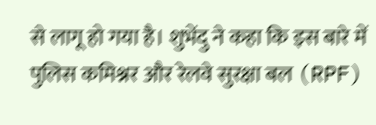से लागू हो गया है। शुभेंदु ने कहा कि इस बारे में पुलिस कमिश्नर और रेलवे सुरक्षा बल (RPF)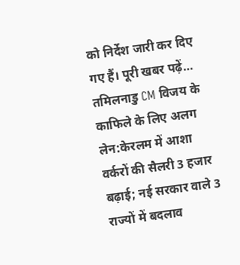को निर्देश जारी कर दिए गए हैं। पूरी खबर पढ़ें…
तमिलनाडु CM विजय के काफिले के लिए अलग लेन:केरलम में आशा वर्करों की सैलरी 3 हजार बढ़ाई; नई सरकार वाले 3 राज्यों में बदलाव